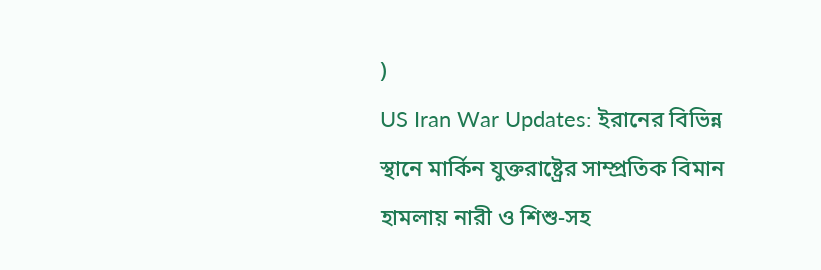)
US Iran War Updates: ইরানের বিভিন্ন স্থানে মার্কিন যুক্তরাষ্ট্রের সাম্প্রতিক বিমান হামলায় নারী ও শিশু-সহ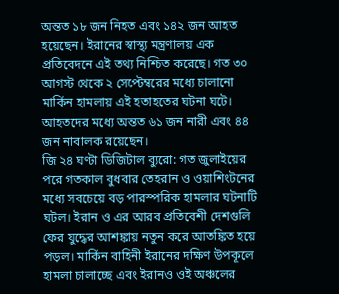অন্তত ১৮ জন নিহত এবং ১৪২ জন আহত হয়েছেন। ইরানের স্বাস্থ্য মন্ত্রণালয় এক প্রতিবেদনে এই তথ্য নিশ্চিত করেছে। গত ৩০ আগস্ট থেকে ২ সেপ্টেম্বরের মধ্যে চালানো মার্কিন হামলায় এই হতাহতের ঘটনা ঘটে। আহতদের মধ্যে অন্তত ৬১ জন নারী এবং ৪৪ জন নাবালক রয়েছেন।
জি ২৪ ঘণ্টা ডিজিটাল ব্যুরো: গত জুলাইয়ের পরে গতকাল বুধবার তেহরান ও ওয়াশিংটনের মধ্যে সবচেয়ে বড় পারস্পরিক হামলার ঘটনাটি ঘটল। ইরান ও এর আরব প্রতিবেশী দেশগুলি ফের যুদ্ধের আশঙ্কায় নতুন করে আতঙ্কিত হয়ে পড়ল। মার্কিন বাহিনী ইরানের দক্ষিণ উপকূলে হামলা চালাচ্ছে এবং ইরানও ওই অঞ্চলের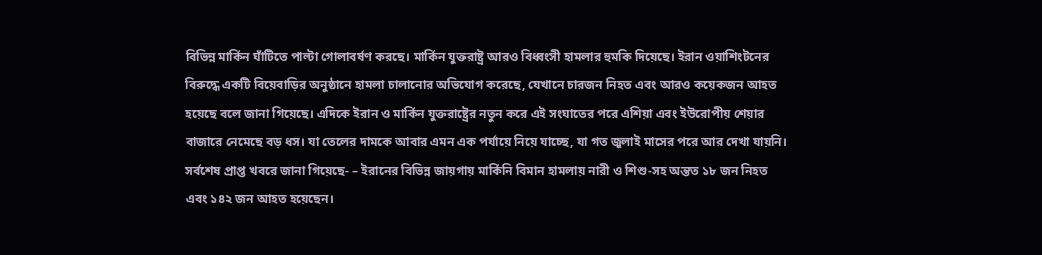বিভিন্ন মার্কিন ঘাঁটিতে পাল্টা গোলাবর্ষণ করছে। মার্কিন যুক্তরাষ্ট্র আরও বিধ্বংসী হামলার হুমকি দিয়েছে। ইরান ওয়াশিংটনের বিরুদ্ধে একটি বিয়েবাড়ির অনুষ্ঠানে হামলা চালানোর অভিযোগ করেছে, যেখানে চারজন নিহত এবং আরও কয়েকজন আহত হয়েছে বলে জানা গিয়েছে। এদিকে ইরান ও মার্কিন যুক্তরাষ্ট্রের নতুন করে এই সংঘাতের পরে এশিয়া এবং ইউরোপীয় শেয়ার বাজারে নেমেছে বড় ধস। যা তেলের দামকে আবার এমন এক পর্যায়ে নিয়ে যাচ্ছে, যা গত জুলাই মাসের পরে আর দেখা যায়নি। সর্বশেষ প্রাপ্ত খবরে জানা গিয়েছে- – ইরানের বিভিন্ন জায়গায় মার্কিনি বিমান হামলায় নারী ও শিশু-সহ অন্তত ১৮ জন নিহত এবং ১৪২ জন আহত হয়েছেন।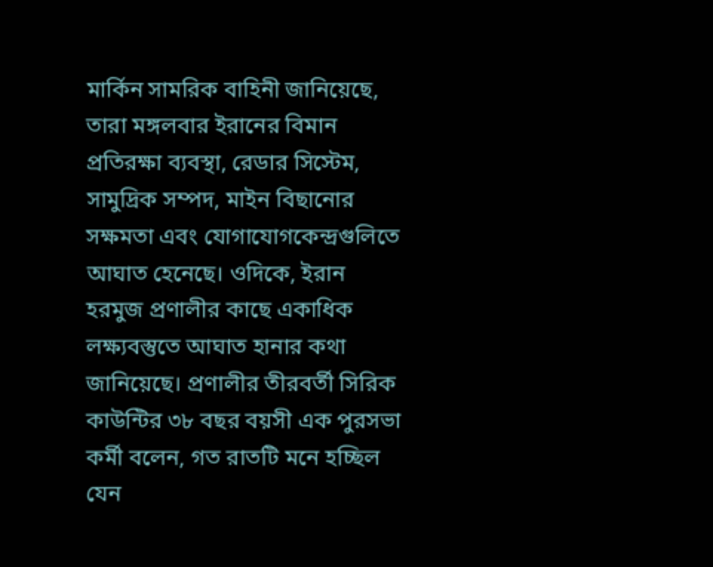মার্কিন সামরিক বাহিনী জানিয়েছে, তারা মঙ্গলবার ইরানের বিমান প্রতিরক্ষা ব্যবস্থা, রেডার সিস্টেম, সামুদ্রিক সম্পদ, মাইন বিছানোর সক্ষমতা এবং যোগাযোগকেন্দ্রগুলিতে আঘাত হেনেছে। ওদিকে, ইরান হরমুজ প্রণালীর কাছে একাধিক লক্ষ্যবস্তুতে আঘাত হানার কথা জানিয়েছে। প্রণালীর তীরবর্তী সিরিক কাউন্টির ৩৮ বছর বয়সী এক পুরসভা কর্মী বলেন, গত রাতটি মনে হচ্ছিল যেন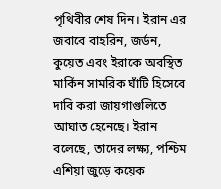পৃথিবীর শেষ দিন। ইরান এর জবাবে বাহরিন, জর্ডন, কুয়েত এবং ইরাকে অবস্থিত মার্কিন সামরিক ঘাঁটি হিসেবে দাবি করা জায়গাগুলিতে আঘাত হেনেছে। ইরান বলেছে, তাদের লক্ষ্য, পশ্চিম এশিয়া জুড়ে কয়েক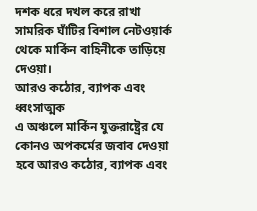দশক ধরে দখল করে রাখা সামরিক ঘাঁটির বিশাল নেটওয়ার্ক থেকে মার্কিন বাহিনীকে তাড়িয়ে দেওয়া।
আরও কঠোর, ব্যাপক এবং ধ্বংসাত্মক
এ অঞ্চলে মার্কিন যুক্তরাষ্ট্রের যে কোনও অপকর্মের জবাব দেওয়া হবে আরও কঠোর, ব্যাপক এবং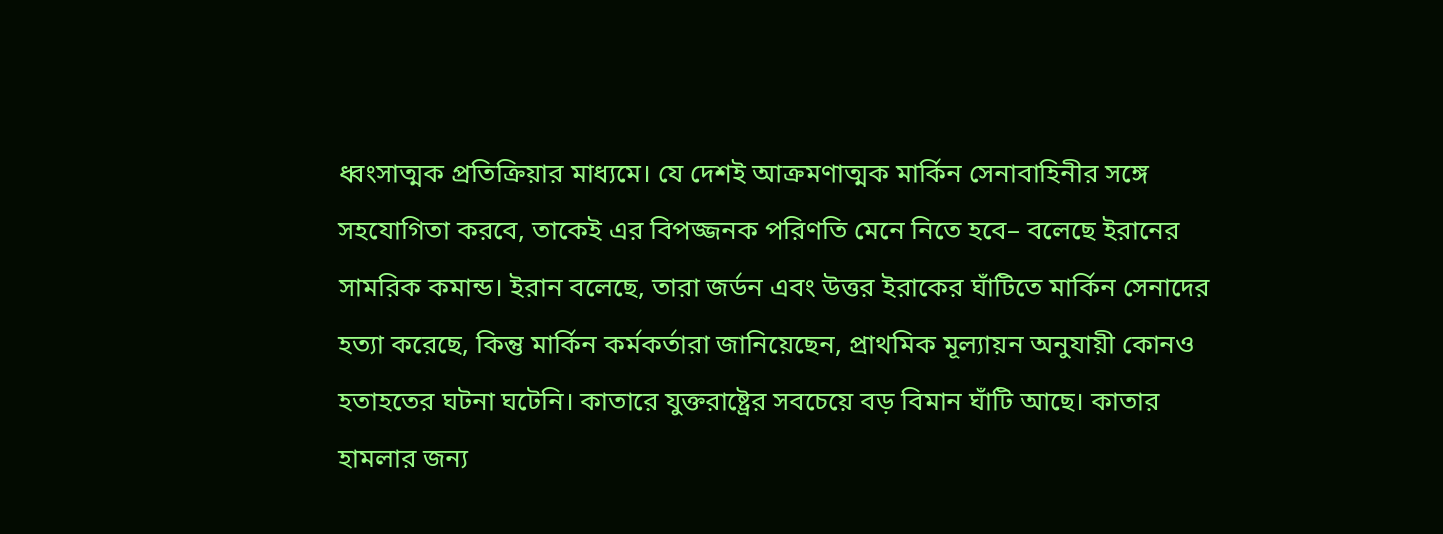ধ্বংসাত্মক প্রতিক্রিয়ার মাধ্যমে। যে দেশই আক্রমণাত্মক মার্কিন সেনাবাহিনীর সঙ্গে সহযোগিতা করবে, তাকেই এর বিপজ্জনক পরিণতি মেনে নিতে হবে– বলেছে ইরানের সামরিক কমান্ড। ইরান বলেছে, তারা জর্ডন এবং উত্তর ইরাকের ঘাঁটিতে মার্কিন সেনাদের হত্যা করেছে, কিন্তু মার্কিন কর্মকর্তারা জানিয়েছেন, প্রাথমিক মূল্যায়ন অনুযায়ী কোনও হতাহতের ঘটনা ঘটেনি। কাতারে যুক্তরাষ্ট্রের সবচেয়ে বড় বিমান ঘাঁটি আছে। কাতার হামলার জন্য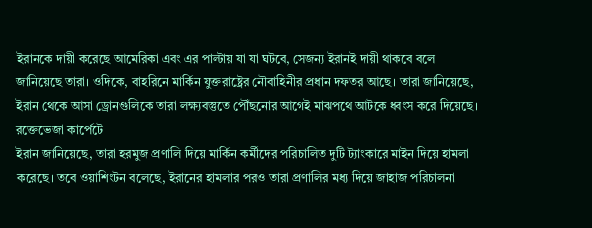ইরানকে দায়ী করেছে আমেরিকা এবং এর পাল্টায় যা যা ঘটবে, সেজন্য ইরানই দায়ী থাকবে বলে জানিয়েছে তারা। ওদিকে, বাহরিনে মার্কিন যুক্তরাষ্ট্রের নৌবাহিনীর প্রধান দফতর আছে। তারা জানিয়েছে, ইরান থেকে আসা ড্রোনগুলিকে তারা লক্ষ্যবস্তুতে পৌঁছনোর আগেই মাঝপথে আটকে ধ্বংস করে দিয়েছে।
রক্তেভেজা কার্পেটে
ইরান জানিয়েছে, তারা হরমুজ প্রণালি দিয়ে মার্কিন কর্মীদের পরিচালিত দুটি ট্যাংকারে মাইন দিয়ে হামলা করেছে। তবে ওয়াশিংটন বলেছে, ইরানের হামলার পরও তারা প্রণালির মধ্য দিয়ে জাহাজ পরিচালনা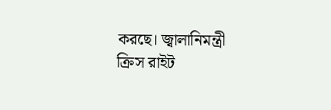করছে। জ্বালানিমন্ত্রী ক্রিস রাইট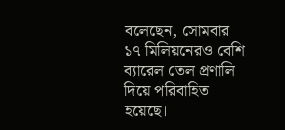বলেছেন, সোমবার ১৭ মিলিয়নেরও বেশি ব্যারেল তেল প্রণালি দিয়ে পরিবাহিত হয়েছে।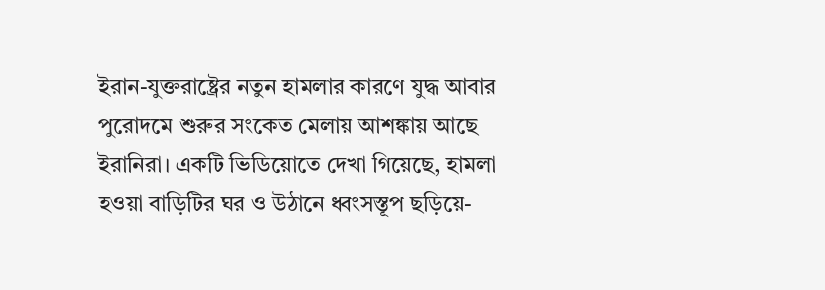ইরান-যুক্তরাষ্ট্রের নতুন হামলার কারণে যুদ্ধ আবার পুরোদমে শুরুর সংকেত মেলায় আশঙ্কায় আছে ইরানিরা। একটি ভিডিয়োতে দেখা গিয়েছে, হামলা হওয়া বাড়িটির ঘর ও উঠানে ধ্বংসস্তূপ ছড়িয়ে-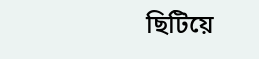ছিটিয়ে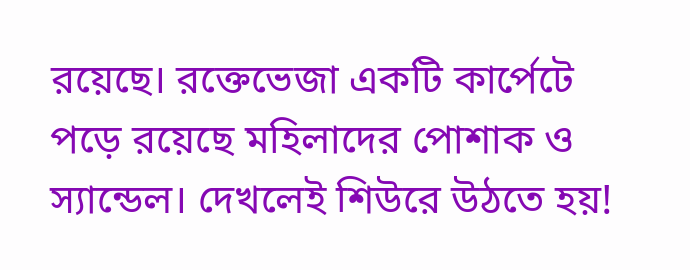রয়েছে। রক্তেভেজা একটি কার্পেটে পড়ে রয়েছে মহিলাদের পোশাক ও স্যান্ডেল। দেখলেই শিউরে উঠতে হয়!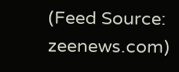(Feed Source: zeenews.com)